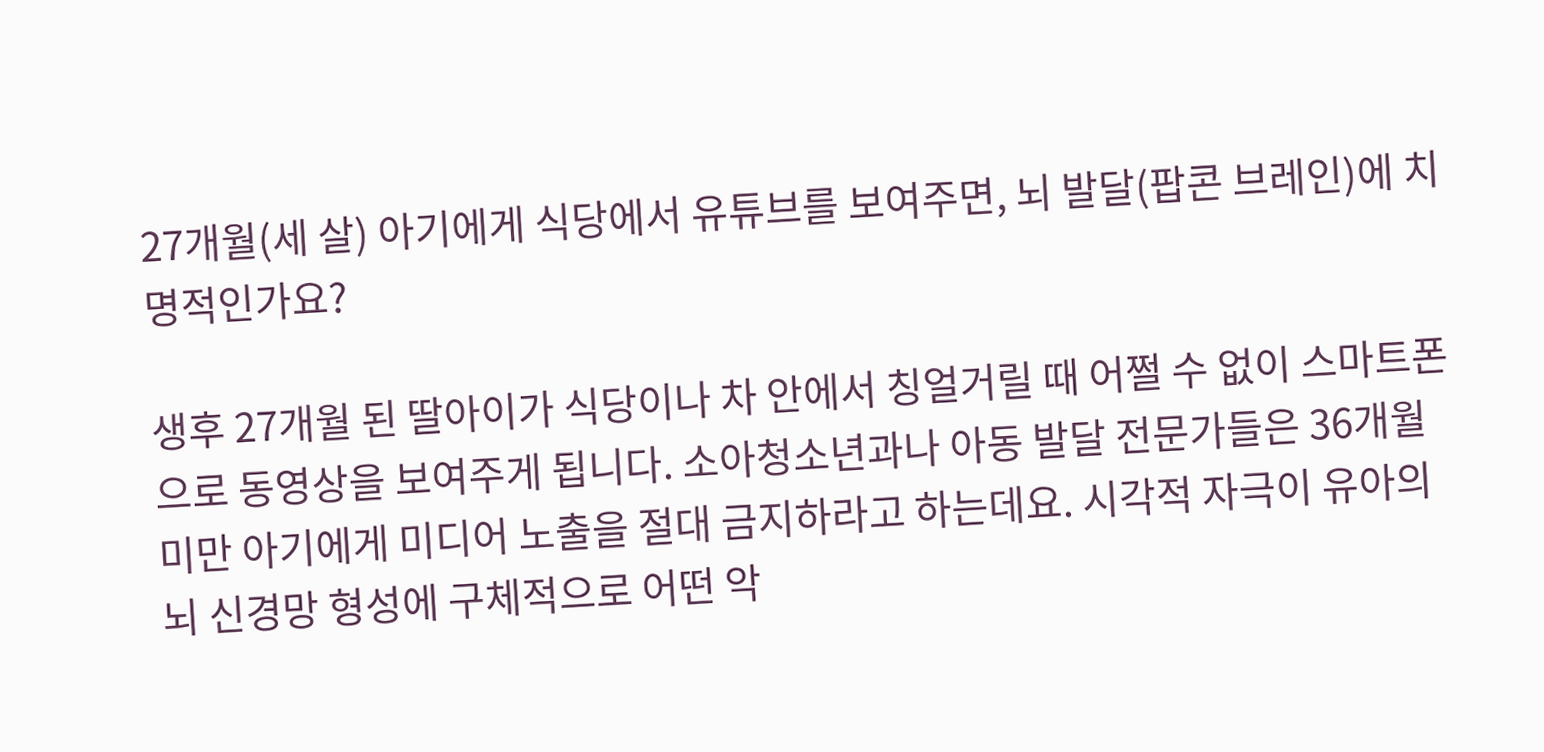27개월(세 살) 아기에게 식당에서 유튜브를 보여주면, 뇌 발달(팝콘 브레인)에 치명적인가요?

생후 27개월 된 딸아이가 식당이나 차 안에서 칭얼거릴 때 어쩔 수 없이 스마트폰으로 동영상을 보여주게 됩니다. 소아청소년과나 아동 발달 전문가들은 36개월 미만 아기에게 미디어 노출을 절대 금지하라고 하는데요. 시각적 자극이 유아의 뇌 신경망 형성에 구체적으로 어떤 악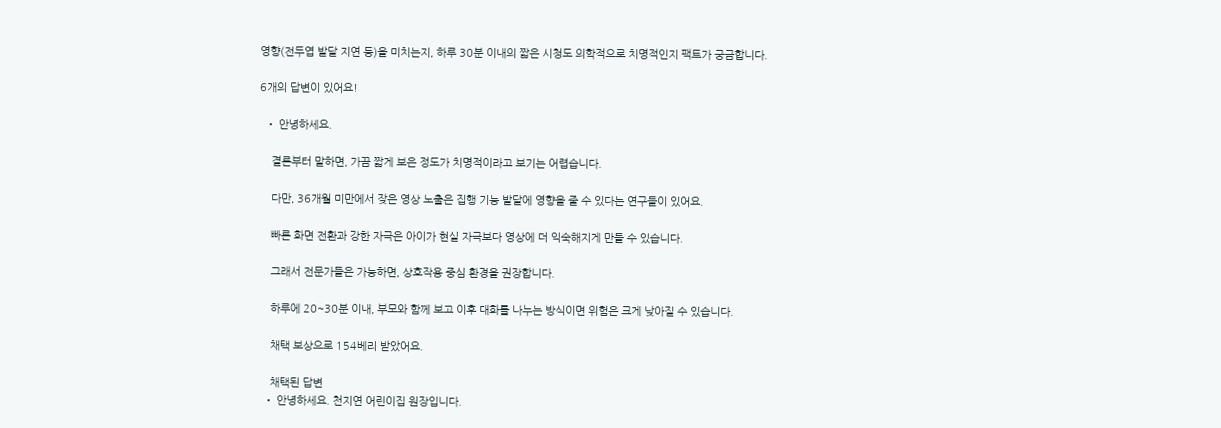영향(전두엽 발달 지연 등)을 미치는지, 하루 30분 이내의 짧은 시청도 의학적으로 치명적인지 팩트가 궁금합니다.

6개의 답변이 있어요!

  • 안녕하세요.

    결론부터 말하면, 가끔 짧게 보은 정도가 치명적이라고 보기는 어렵습니다.

    다만, 36개월 미만에서 잦은 영상 노출은 집행 기능 발달에 영향을 줄 수 있다는 연구들이 있어요.

    빠른 화면 전환과 강한 자극은 아이가 현실 자극보다 영상에 더 익숙해지게 만들 수 있습니다.

    그래서 전문가들은 가능하면, 상호작용 중심 환경을 권장합니다.

    하루에 20~30분 이내, 부모와 함께 보고 이후 대화를 나누는 방식이면 위험은 크게 낮아질 수 있습니다.

    채택 보상으로 154베리 받았어요.

    채택된 답변
  • 안녕하세요. 천지연 어린이집 원장입니다.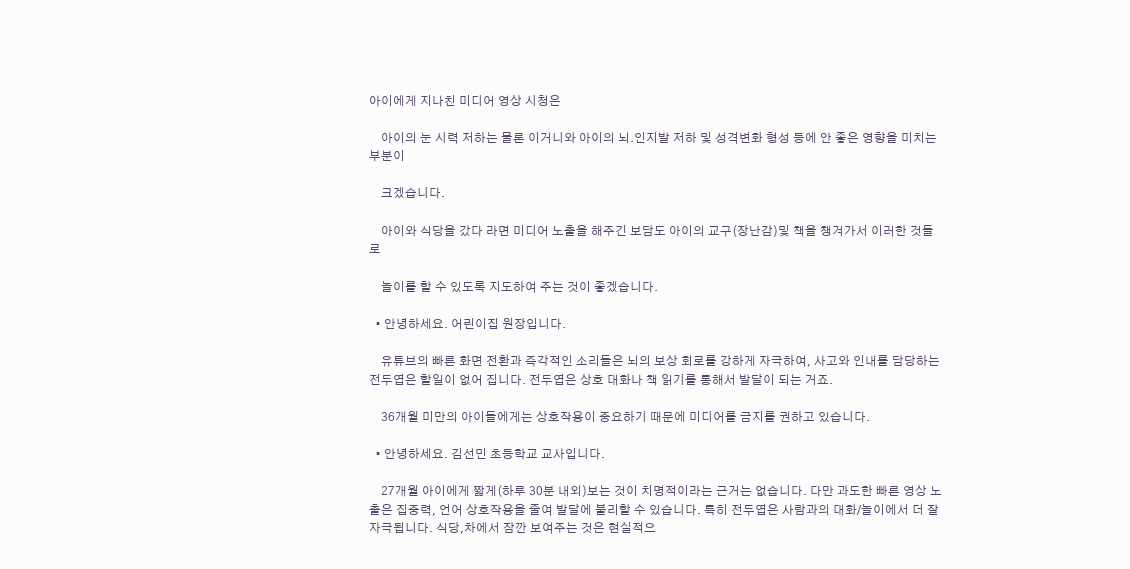아이에게 지나친 미디어 영상 시청은

    아이의 눈 시력 저하는 물론 이거니와 아이의 뇌.인지발 저하 및 성격변화 형성 등에 안 좋은 영향을 미치는 부분이

    크겠습니다.

    아이와 식당을 갔다 라면 미디어 노출을 해주긴 보담도 아이의 교구(장난감)및 책을 챙겨가서 이러한 것들로

    놀이를 할 수 있도록 지도하여 주는 것이 좋겠습니다.

  • 안녕하세요. 어린이집 원장입니다.

    유튜브의 빠른 화면 전환과 즉각적인 소리들은 뇌의 보상 회로를 강하게 자극하여, 사고와 인내를 담당하는 전두엽은 할일이 없어 집니다. 전두엽은 상호 대화나 책 읽기를 통해서 발달이 되는 거죠.

    36개월 미만의 아이들에게는 상호작용이 중요하기 때문에 미디어를 금지를 권하고 있습니다.

  • 안녕하세요. 김선민 초등학교 교사입니다.

    27개월 아이에게 짧게(하루 30분 내외)보는 것이 치명적이라는 근거는 없습니다. 다만 과도한 빠른 영상 노출은 집중력, 언어 상호작용을 줄여 발달에 불리할 수 있습니다. 특히 전두엽은 사람과의 대화/놀이에서 더 잘 자극됩니다. 식당,차에서 잠깐 보여주는 것은 현실적으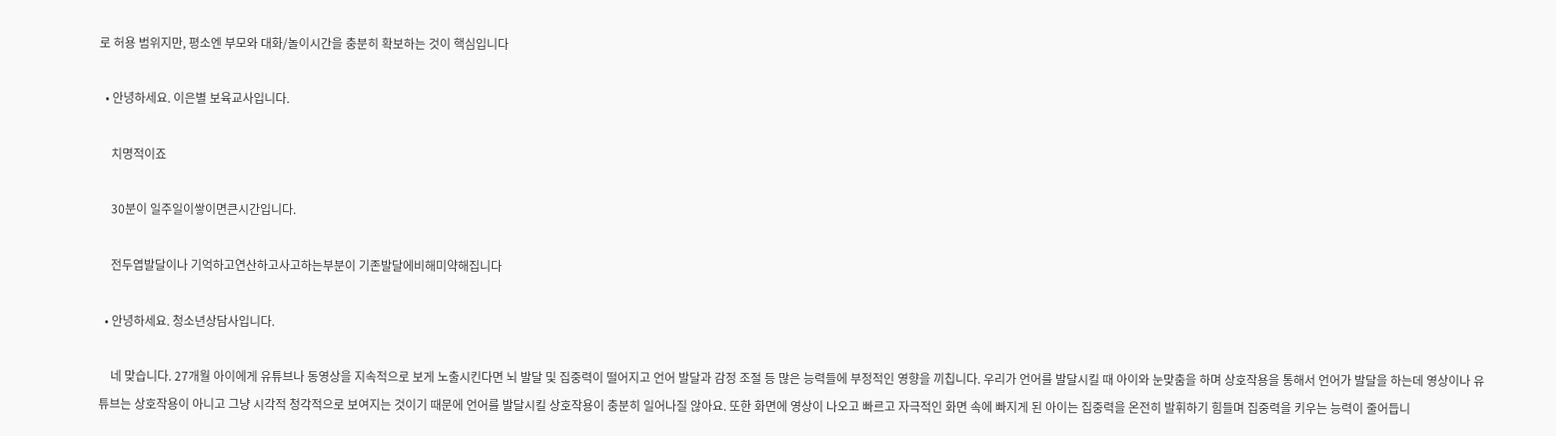로 허용 범위지만, 평소엔 부모와 대화/놀이시간을 충분히 확보하는 것이 핵심입니다

  • 안녕하세요. 이은별 보육교사입니다.

    치명적이죠

    30분이 일주일이쌓이면큰시간입니다.

    전두엽발달이나 기억하고연산하고사고하는부분이 기존발달에비해미약해집니다

  • 안녕하세요. 청소년상담사입니다.

    네 맞습니다. 27개월 아이에게 유튜브나 동영상을 지속적으로 보게 노출시킨다면 뇌 발달 및 집중력이 떨어지고 언어 발달과 감정 조절 등 많은 능력들에 부정적인 영향을 끼칩니다. 우리가 언어를 발달시킬 때 아이와 눈맞춤을 하며 상호작용을 통해서 언어가 발달을 하는데 영상이나 유튜브는 상호작용이 아니고 그냥 시각적 청각적으로 보여지는 것이기 때문에 언어를 발달시킬 상호작용이 충분히 일어나질 않아요. 또한 화면에 영상이 나오고 빠르고 자극적인 화면 속에 빠지게 된 아이는 집중력을 온전히 발휘하기 힘들며 집중력을 키우는 능력이 줄어듭니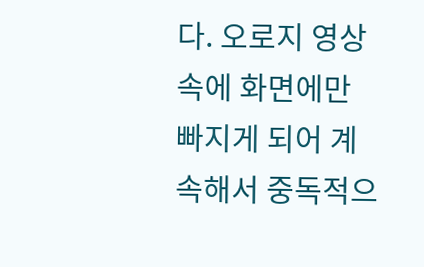다. 오로지 영상속에 화면에만 빠지게 되어 계속해서 중독적으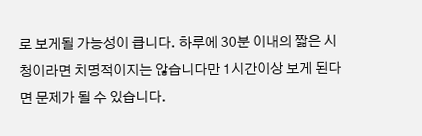로 보게될 가능성이 큽니다. 하루에 30분 이내의 짧은 시청이라면 치명적이지는 않습니다만 1시간이상 보게 된다면 문제가 될 수 있습니다.